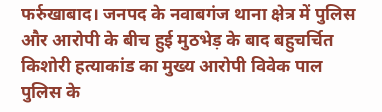फर्रुखाबाद। जनपद के नवाबगंज थाना क्षेत्र में पुलिस और आरोपी के बीच हुई मुठभेड़ के बाद बहुचर्चित किशोरी हत्याकांड का मुख्य आरोपी विवेक पाल पुलिस के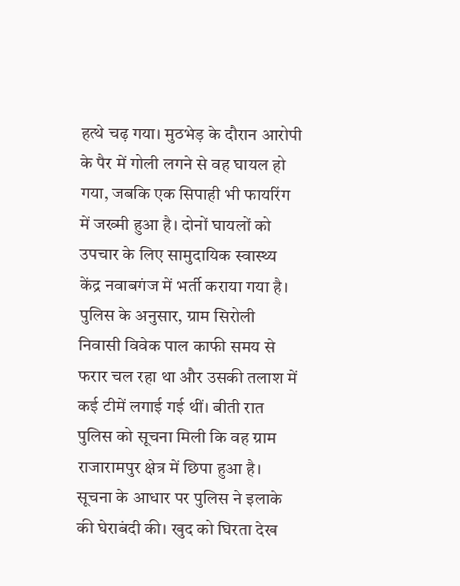हत्थे चढ़ गया। मुठभेड़ के दौरान आरोपी के पैर में गोली लगने से वह घायल हो गया, जबकि एक सिपाही भी फायरिंग में जख्मी हुआ है। दोनों घायलों को उपचार के लिए सामुदायिक स्वास्थ्य केंद्र नवाबगंज में भर्ती कराया गया है।
पुलिस के अनुसार, ग्राम सिरोली निवासी विवेक पाल काफी समय से फरार चल रहा था और उसकी तलाश में कई टीमें लगाई गई थीं। बीती रात पुलिस को सूचना मिली कि वह ग्राम राजारामपुर क्षेत्र में छिपा हुआ है। सूचना के आधार पर पुलिस ने इलाके की घेराबंदी की। खुद को घिरता देख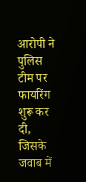आरोपी ने पुलिस टीम पर फायरिंग शुरू कर दी, जिसके जवाब में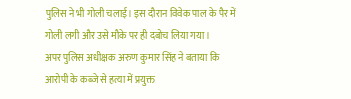पुलिस ने भी गोली चलाई। इस दौरान विवेक पाल के पैर में गोली लगी और उसे मौके पर ही दबोच लिया गया।
अपर पुलिस अधीक्षक अरुण कुमार सिंह ने बताया कि आरोपी के कब्जे से हत्या में प्रयुक्त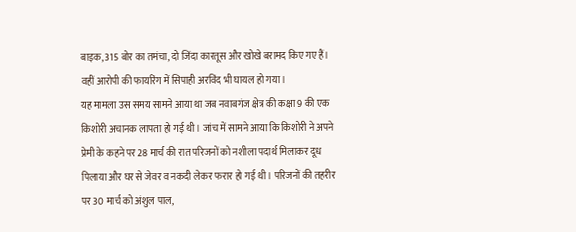बाइक, 315 बोर का तमंचा, दो जिंदा कारतूस और खोखे बरामद किए गए हैं। वहीं आरोपी की फायरिंग में सिपाही अरविंद भी घायल हो गया।
यह मामला उस समय सामने आया था जब नवाबगंज क्षेत्र की कक्षा 9 की एक किशोरी अचानक लापता हो गई थी। जांच में सामने आया कि किशोरी ने अपने प्रेमी के कहने पर 28 मार्च की रात परिजनों को नशीला पदार्थ मिलाकर दूध पिलाया और घर से जेवर व नकदी लेकर फरार हो गई थी। परिजनों की तहरीर पर 30 मार्च को अंशुल पाल,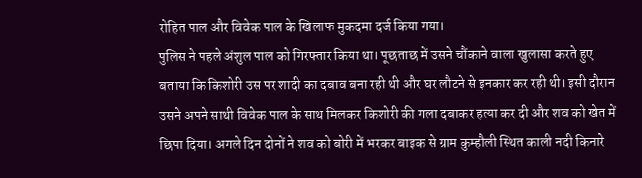रोहित पाल और विवेक पाल के खिलाफ मुकदमा दर्ज किया गया।
पुलिस ने पहले अंशुल पाल को गिरफ्तार किया था। पूछताछ में उसने चौंकाने वाला खुलासा करते हुए बताया कि किशोरी उस पर शादी का दबाव बना रही थी और घर लौटने से इनकार कर रही थी। इसी दौरान उसने अपने साथी विवेक पाल के साथ मिलकर किशोरी की गला दबाकर हत्या कर दी और शव को खेत में छिपा दिया। अगले दिन दोनों ने शव को बोरी में भरकर बाइक से ग्राम कुम्हौली स्थित काली नदी किनारे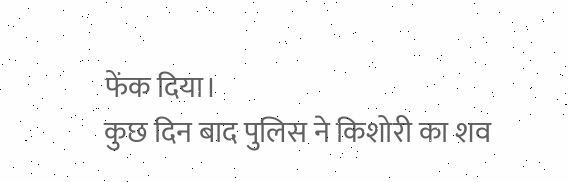फेंक दिया।
कुछ दिन बाद पुलिस ने किशोरी का शव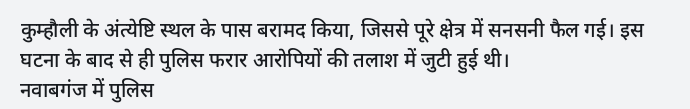कुम्हौली के अंत्येष्टि स्थल के पास बरामद किया, जिससे पूरे क्षेत्र में सनसनी फैल गई। इस घटना के बाद से ही पुलिस फरार आरोपियों की तलाश में जुटी हुई थी।
नवाबगंज में पुलिस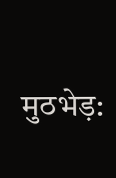मुठभेड़: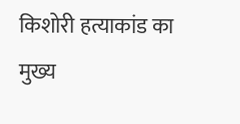किशोरी हत्याकांड का मुख्य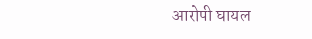आरोपी घायल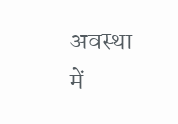अवस्था में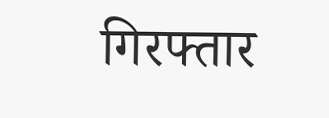गिरफ्तार